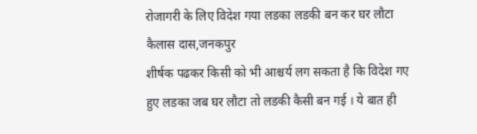रोजागरी के लिए विदेश गया लडका लडकी बन कर घर लौटा
कैलास दास,जनकपुर
शीर्षक पढकर किसी को भी आश्चर्य लग सकता है कि विदेश गए हुए लडका जब घर लौटा तो लडकी कैसी बन गई । ये बात ही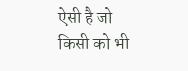ऐसी है जो किसी को भी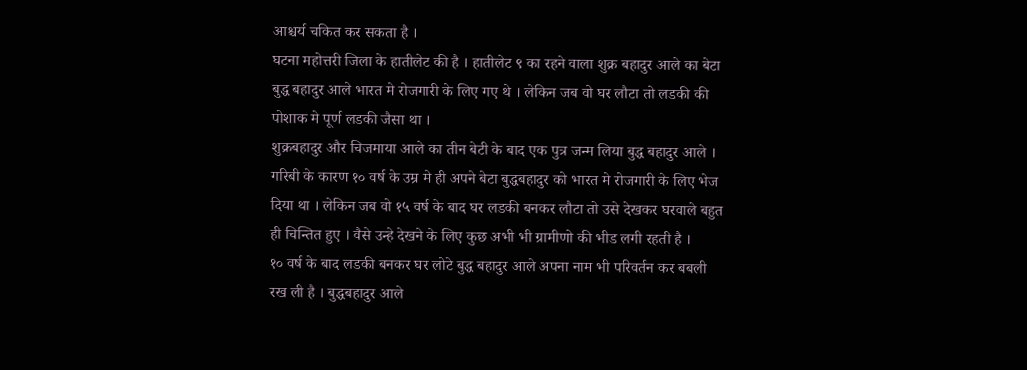आश्चर्य चकित कर सकता है ।
घटना महोत्तरी जिला के हातीलेट की है । हातीलेट ९ का रहने वाला शुक्र बहादुर आले का बेटा बुद्ध बहादुर आले भारत मे रोजगारी के लिए गए थे । लेकिन जब वो घर लौटा तो लडकी की पोशाक मे पूर्ण लडकी जैसा था ।
शुक्रबहादुर और चिजमाया आले का तीन बेटी के बाद एक पुत्र जन्म लिया बुद्ध बहादुर आले । गरिबी के कारण १० वर्ष के उम्र मे ही अपने बेटा बुद्धबहादुर को भारत मे रोजगारी के लिए भेज दिया था । लेकिन जब वो १५ वर्ष के बाद घर लडकी बनकर लौटा तो उसे देखकर घरवाले बहुत ही चिन्तित हुए । वैसे उन्हे देखने के लिए कुछ अभी भी ग्रामीणो की भीड लगी रहती है ।
१० वर्ष के बाद लडकी बनकर घर लोटे बुद्ध बहादुर आले अपना नाम भी परिवर्तन कर बबली रख ली है । बुद्धबहादुर आले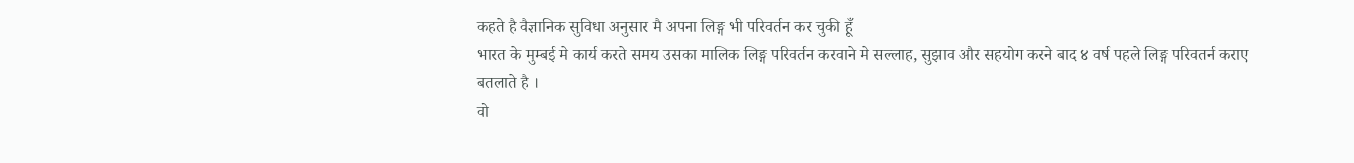कहते है वैज्ञानिक सुविधा अनुसार मै अपना लिङ्ग भी परिवर्तन कर चुकी हूँ
भारत के मुम्बई मे कार्य करते समय उसका मालिक लिङ्ग परिवर्तन करवाने मे सल्लाह, सुझाव और सहयोग करने बाद ४ वर्ष पहले लिङ्ग परिवतर्न कराए बतलाते है ।
वो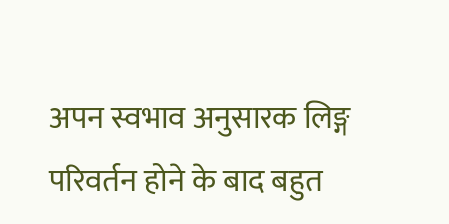अपन स्वभाव अनुसारक लिङ्ग परिवर्तन होने के बाद बहुत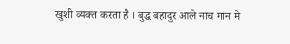खुशी व्यक्त करता है । बुद्ध बहादुर आले नाच गान मे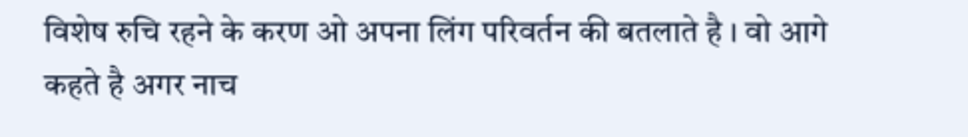विशेष रुचि रहने के करण ओ अपना लिंग परिवर्तन की बतलाते है । वो आगे कहते है अगर नाच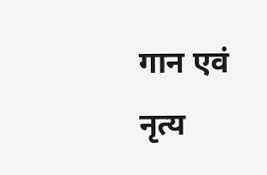गान एवं नृत्य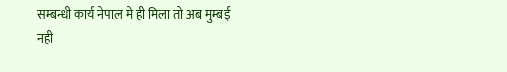सम्बन्धी कार्य नेपाल मे ही मिला तो अब मुम्बई नही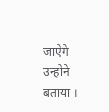जाऐगे उन्होने बताया ।